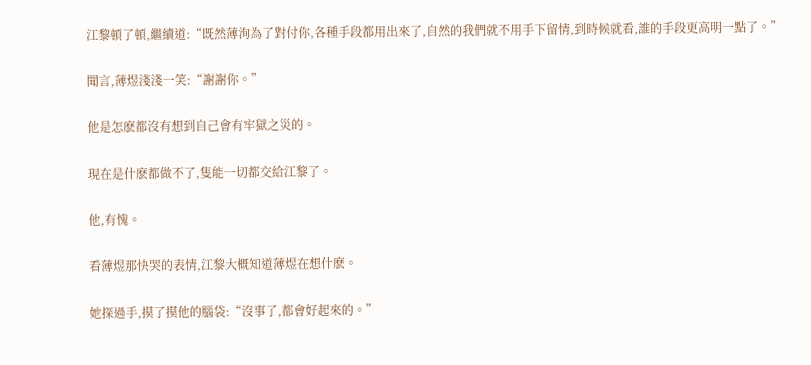江黎頓了頓,繼續道:“既然薄洵為了對付你,各種手段都用出來了,自然的我們就不用手下留情,到時候就看,誰的手段更高明一點了。”

聞言,薄煜淺淺一笑:“謝謝你。”

他是怎麽都沒有想到自己會有牢獄之災的。

現在是什麽都做不了,隻能一切都交給江黎了。

他,有愧。

看薄煜那快哭的表情,江黎大概知道薄煜在想什麽。

她探過手,摸了摸他的腦袋:“沒事了,都會好起來的。”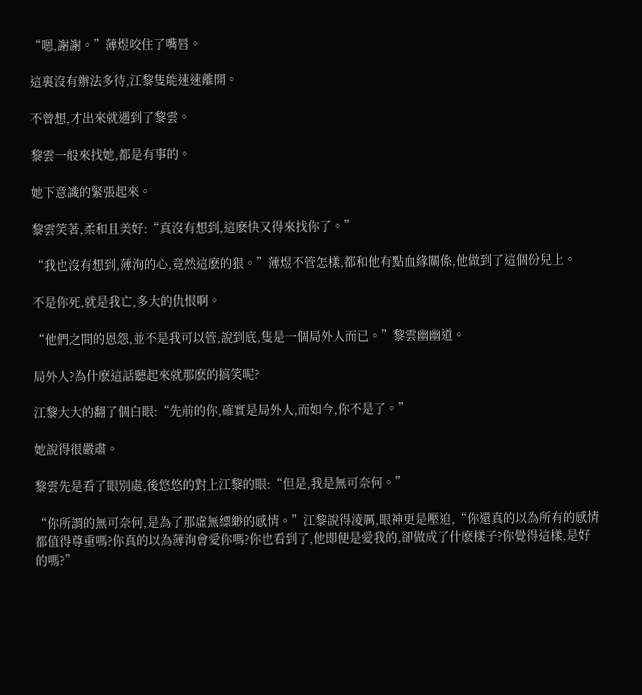“嗯,謝謝。”薄煜咬住了嘴唇。

這裏沒有辦法多待,江黎隻能速速離開。

不曾想,才出來就遇到了黎雲。

黎雲一般來找她,都是有事的。

她下意識的緊張起來。

黎雲笑著,柔和且美好:“真沒有想到,這麽快又得來找你了。”

“我也沒有想到,薄洵的心,竟然這麽的狠。”薄煜不管怎樣,都和他有點血緣關係,他做到了這個份兒上。

不是你死,就是我亡,多大的仇恨啊。

“他們之間的恩怨,並不是我可以管,說到底,隻是一個局外人而已。”黎雲幽幽道。

局外人?為什麽這話聽起來就那麽的搞笑呢?

江黎大大的翻了個白眼:“先前的你,確實是局外人,而如今,你不是了。”

她說得很嚴肅。

黎雲先是看了眼別處,後悠悠的對上江黎的眼:“但是,我是無可奈何。”

“你所謂的無可奈何,是為了那虛無縹緲的感情。”江黎說得淩厲,眼神更是壓迫,“你還真的以為所有的感情都值得尊重嗎?你真的以為薄洵會愛你嗎?你也看到了,他即便是愛我的,卻做成了什麽樣子?你覺得這樣,是好的嗎?”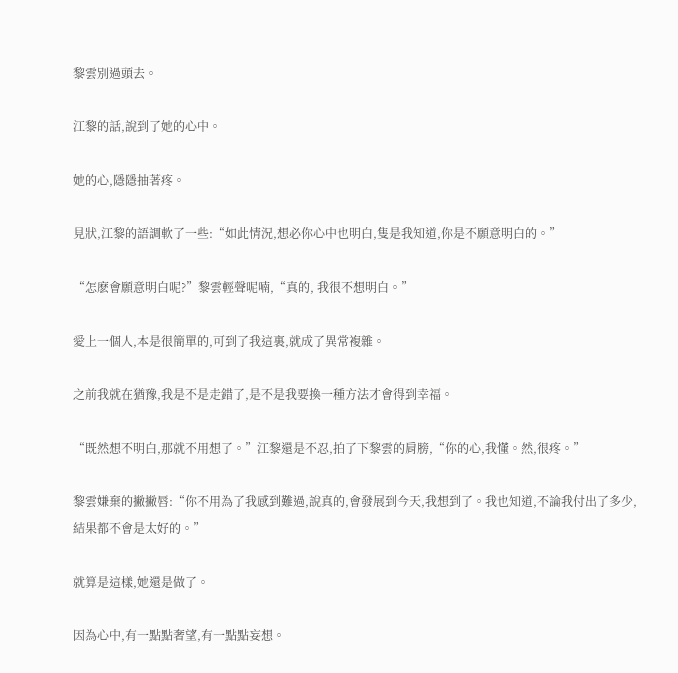黎雲別過頭去。

江黎的話,說到了她的心中。

她的心,隱隱抽著疼。

見狀,江黎的語調軟了一些:“如此情況,想必你心中也明白,隻是我知道,你是不願意明白的。”

“怎麽會願意明白呢?”黎雲輕聲呢喃,“真的, 我很不想明白。”

愛上一個人,本是很簡單的,可到了我這裏,就成了異常複雜。

之前我就在猶豫,我是不是走錯了,是不是我要換一種方法才會得到幸福。

“既然想不明白,那就不用想了。”江黎還是不忍,拍了下黎雲的肩膀,“你的心,我懂。然,很疼。”

黎雲嫌棄的撇撇唇:“你不用為了我感到難過,說真的,會發展到今天,我想到了。我也知道,不論我付出了多少,結果都不會是太好的。”

就算是這樣,她還是做了。

因為心中,有一點點奢望,有一點點妄想。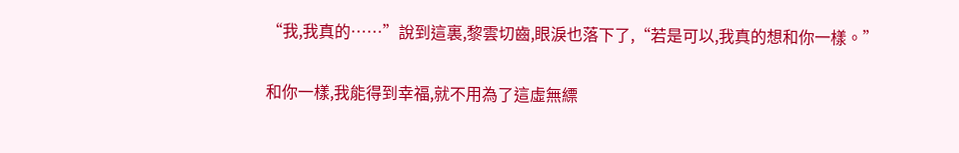“我,我真的……”說到這裏,黎雲切齒,眼淚也落下了,“若是可以,我真的想和你一樣。”

和你一樣,我能得到幸福,就不用為了這虛無縹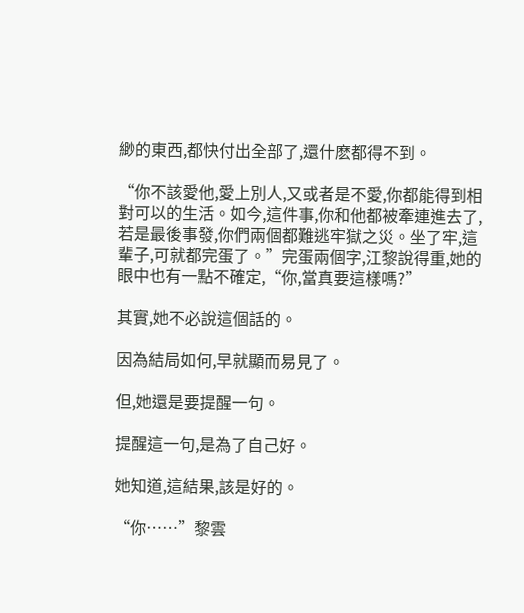緲的東西,都快付出全部了,還什麽都得不到。

“你不該愛他,愛上別人,又或者是不愛,你都能得到相對可以的生活。如今,這件事,你和他都被牽連進去了,若是最後事發,你們兩個都難逃牢獄之災。坐了牢,這輩子,可就都完蛋了。”完蛋兩個字,江黎說得重,她的眼中也有一點不確定,“你,當真要這樣嗎?”

其實,她不必說這個話的。

因為結局如何,早就顯而易見了。

但,她還是要提醒一句。

提醒這一句,是為了自己好。

她知道,這結果,該是好的。

“你……”黎雲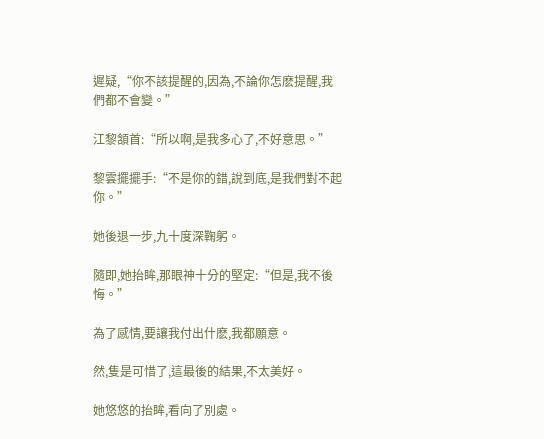遲疑,“你不該提醒的,因為,不論你怎麽提醒,我們都不會變。”

江黎頷首:“所以啊,是我多心了,不好意思。”

黎雲擺擺手:“不是你的錯,說到底,是我們對不起你。”

她後退一步,九十度深鞠躬。

隨即,她抬眸,那眼神十分的堅定:“但是,我不後悔。”

為了感情,要讓我付出什麽,我都願意。

然,隻是可惜了,這最後的結果,不太美好。

她悠悠的抬眸,看向了別處。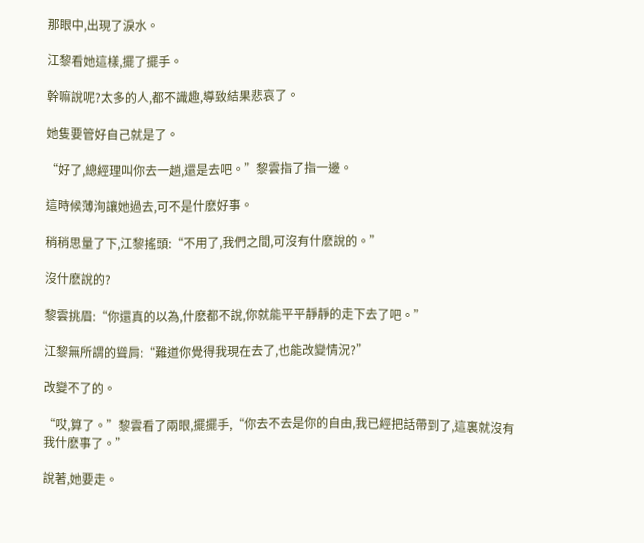那眼中,出現了淚水。

江黎看她這樣,擺了擺手。

幹嘛說呢?太多的人,都不識趣,導致結果悲哀了。

她隻要管好自己就是了。

“好了,總經理叫你去一趟,還是去吧。”黎雲指了指一邊。

這時候薄洵讓她過去,可不是什麽好事。

稍稍思量了下,江黎搖頭:“不用了,我們之間,可沒有什麽說的。”

沒什麽說的?

黎雲挑眉:“你還真的以為,什麽都不說,你就能平平靜靜的走下去了吧。”

江黎無所謂的聳肩:“難道你覺得我現在去了,也能改變情況?”

改變不了的。

“哎,算了。”黎雲看了兩眼,擺擺手,“你去不去是你的自由,我已經把話帶到了,這裏就沒有我什麽事了。”

說著,她要走。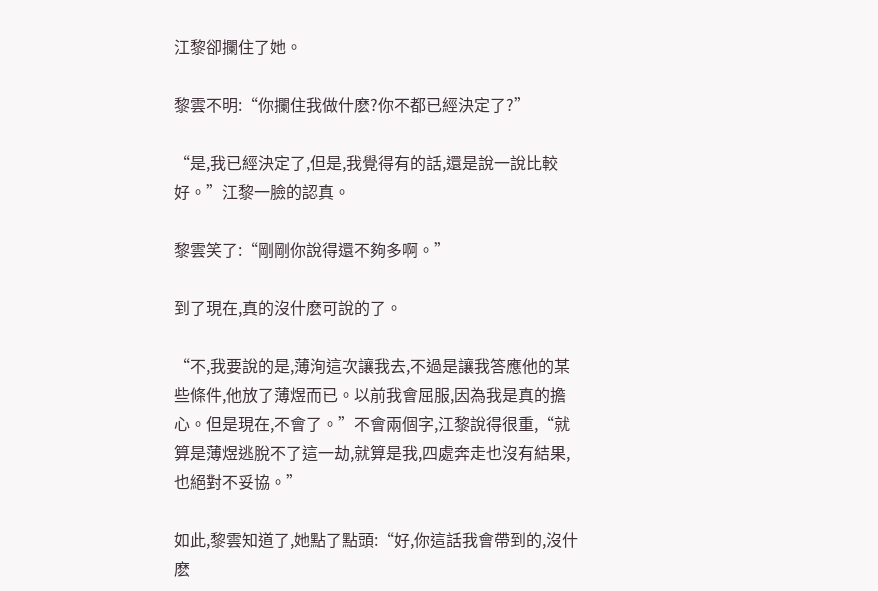江黎卻攔住了她。

黎雲不明:“你攔住我做什麽?你不都已經決定了?”

“是,我已經決定了,但是,我覺得有的話,還是說一說比較好。”江黎一臉的認真。

黎雲笑了:“剛剛你說得還不夠多啊。”

到了現在,真的沒什麽可說的了。

“不,我要說的是,薄洵這次讓我去,不過是讓我答應他的某些條件,他放了薄煜而已。以前我會屈服,因為我是真的擔心。但是現在,不會了。”不會兩個字,江黎說得很重,“就算是薄煜逃脫不了這一劫,就算是我,四處奔走也沒有結果,也絕對不妥協。”

如此,黎雲知道了,她點了點頭:“好,你這話我會帶到的,沒什麽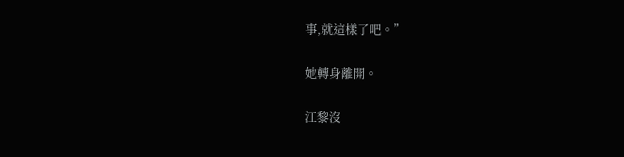事,就這樣了吧。”

她轉身離開。

江黎沒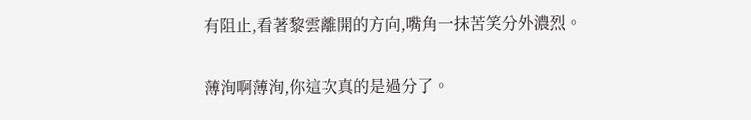有阻止,看著黎雲離開的方向,嘴角一抹苦笑分外濃烈。

薄洵啊薄洵,你這次真的是過分了。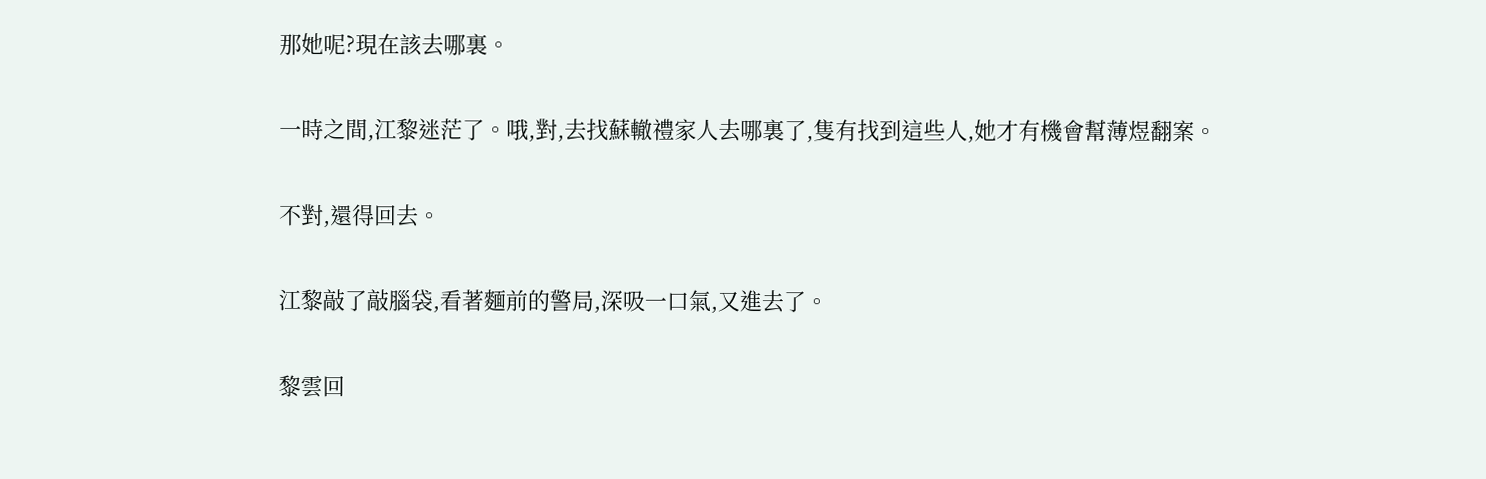那她呢?現在該去哪裏。

一時之間,江黎迷茫了。哦,對,去找蘇轍禮家人去哪裏了,隻有找到這些人,她才有機會幫薄煜翻案。

不對,還得回去。

江黎敲了敲腦袋,看著麵前的警局,深吸一口氣,又進去了。

黎雲回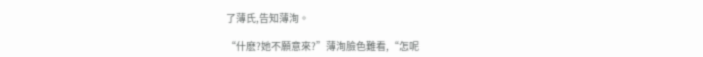了薄氏,告知薄洵。

“什麽?她不願意來?”薄洵臉色難看,“怎呢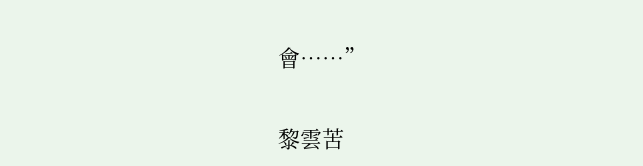會……”

黎雲苦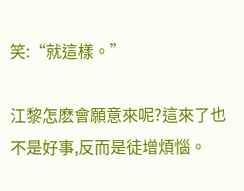笑:“就這樣。”

江黎怎麽會願意來呢?這來了也不是好事,反而是徒增煩惱。